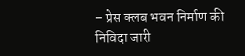– प्रेस क्लब भवन निर्माण की निविदा जारी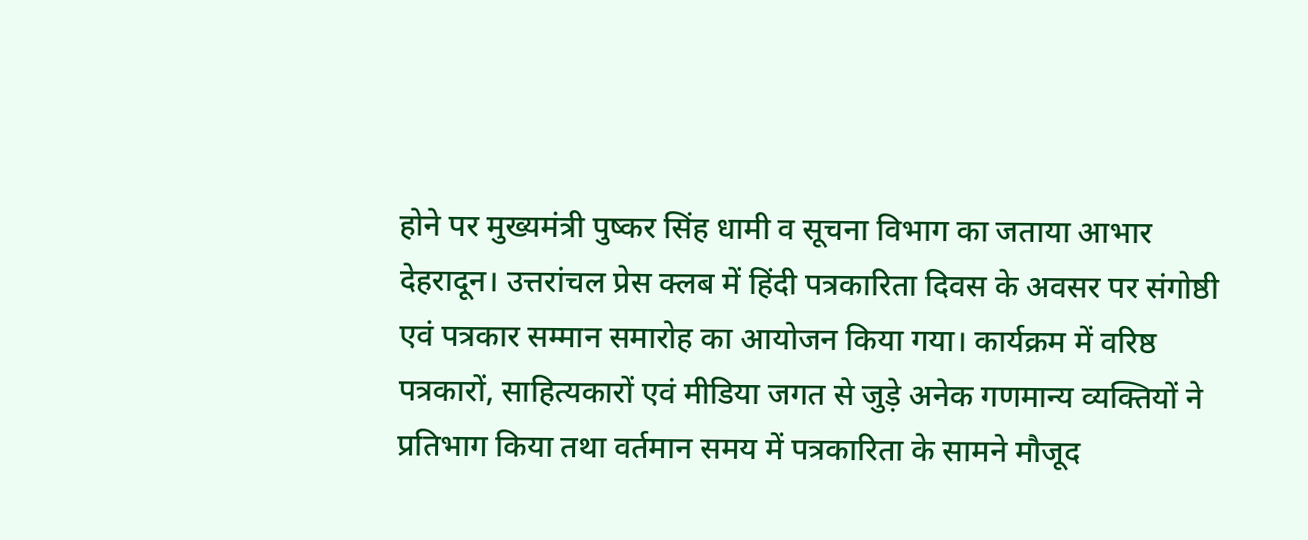होने पर मुख्यमंत्री पुष्कर सिंह धामी व सूचना विभाग का जताया आभार
देहरादून। उत्तरांचल प्रेस क्लब में हिंदी पत्रकारिता दिवस के अवसर पर संगोष्ठी एवं पत्रकार सम्मान समारोह का आयोजन किया गया। कार्यक्रम में वरिष्ठ पत्रकारों, साहित्यकारों एवं मीडिया जगत से जुड़े अनेक गणमान्य व्यक्तियों ने प्रतिभाग किया तथा वर्तमान समय में पत्रकारिता के सामने मौजूद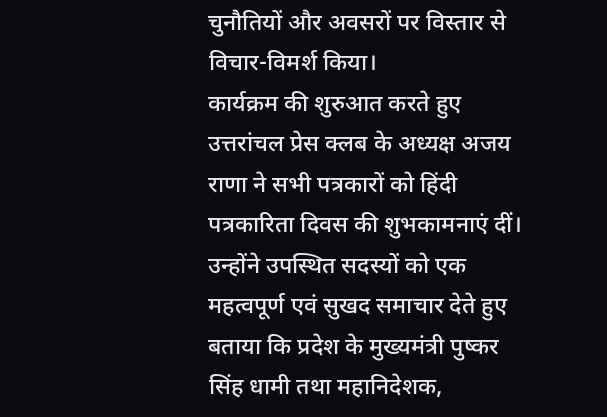चुनौतियों और अवसरों पर विस्तार से विचार-विमर्श किया।
कार्यक्रम की शुरुआत करते हुए उत्तरांचल प्रेस क्लब के अध्यक्ष अजय राणा ने सभी पत्रकारों को हिंदी पत्रकारिता दिवस की शुभकामनाएं दीं। उन्होंने उपस्थित सदस्यों को एक महत्वपूर्ण एवं सुखद समाचार देते हुए बताया कि प्रदेश के मुख्यमंत्री पुष्कर सिंह धामी तथा महानिदेशक,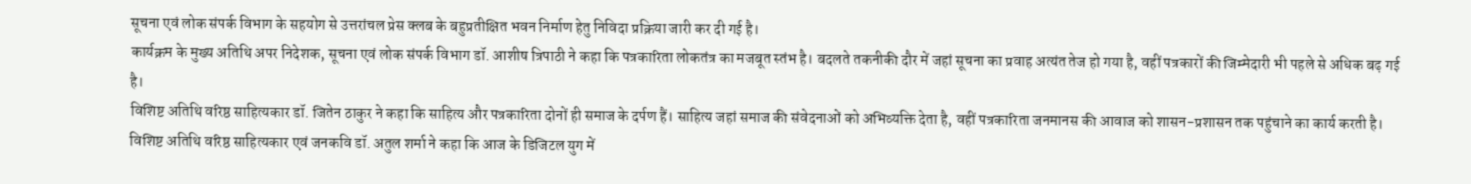सूचना एवं लोक संपर्क विभाग के सहयोग से उत्तरांचल प्रेस क्लब के बहुप्रतीक्षित भवन निर्माण हेतु निविदा प्रक्रिया जारी कर दी गई है।
कार्यक्रम के मुख्य अतिथि अपर निदेशक, सूचना एवं लोक संपर्क विभाग डॉ. आशीष त्रिपाठी ने कहा कि पत्रकारिता लोकतंत्र का मजबूत स्तंभ है। बदलते तकनीकी दौर में जहां सूचना का प्रवाह अत्यंत तेज हो गया है, वहीं पत्रकारों की जिम्मेदारी भी पहले से अधिक बढ़ गई है।
विशिष्ट अतिथि वरिष्ठ साहित्यकार डॉ. जितेन ठाकुर ने कहा कि साहित्य और पत्रकारिता दोनों ही समाज के दर्पण हैं। साहित्य जहां समाज की संवेदनाओं को अभिव्यक्ति देता है, वहीं पत्रकारिता जनमानस की आवाज को शासन-प्रशासन तक पहुंचाने का कार्य करती है।
विशिष्ट अतिथि वरिष्ठ साहित्यकार एवं जनकवि डॉ. अतुल शर्मा ने कहा कि आज के डिजिटल युग में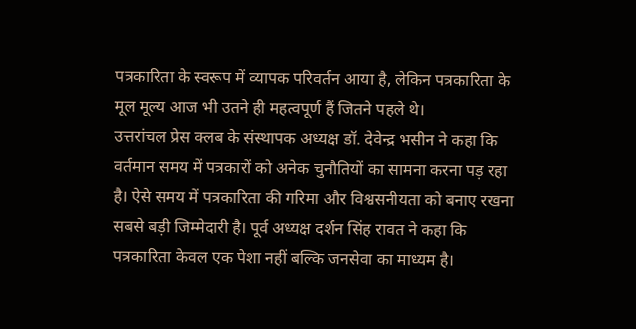पत्रकारिता के स्वरूप में व्यापक परिवर्तन आया है, लेकिन पत्रकारिता के मूल मूल्य आज भी उतने ही महत्वपूर्ण हैं जितने पहले थे।
उत्तरांचल प्रेस क्लब के संस्थापक अध्यक्ष डॉ. देवेन्द्र भसीन ने कहा कि वर्तमान समय में पत्रकारों को अनेक चुनौतियों का सामना करना पड़ रहा है। ऐसे समय में पत्रकारिता की गरिमा और विश्वसनीयता को बनाए रखना सबसे बड़ी जिम्मेदारी है। पूर्व अध्यक्ष दर्शन सिंह रावत ने कहा कि पत्रकारिता केवल एक पेशा नहीं बल्कि जनसेवा का माध्यम है।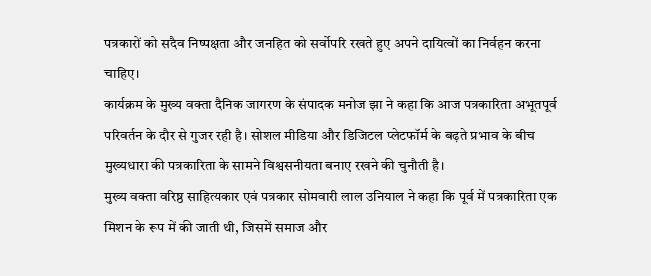पत्रकारों को सदैव निष्पक्षता और जनहित को सर्वोपरि रखते हुए अपने दायित्वों का निर्वहन करना चाहिए।
कार्यक्रम के मुख्य वक्ता दैनिक जागरण के संपादक मनोज झा ने कहा कि आज पत्रकारिता अभूतपूर्व परिवर्तन के दौर से गुजर रही है। सोशल मीडिया और डिजिटल प्लेटफॉर्म के बढ़ते प्रभाव के बीच मुख्यधारा की पत्रकारिता के सामने विश्वसनीयता बनाए रखने की चुनौती है।
मुख्य वक्ता वरिष्ठ साहित्यकार एवं पत्रकार सोमवारी लाल उनियाल ने कहा कि पूर्व में पत्रकारिता एक मिशन के रूप में की जाती थी, जिसमें समाज और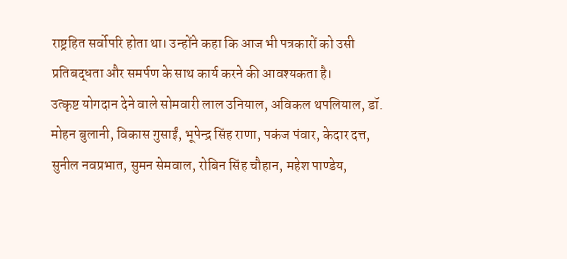राष्ट्रहित सर्वोपरि होता था। उन्होंने कहा कि आज भी पत्रकारों को उसी प्रतिबद्धता और समर्पण के साथ कार्य करने की आवश्यकता है।
उत्कृष्ट योगदान देने वाले सोमवारी लाल उनियाल, अविकल थपलियाल, डॉ. मोहन बुलानी, विकास गुसाईं, भूपेन्द्र सिंह राणा, पकंज पंवार, केदार दत्त, सुनील नवप्रभात, सुमन सेमवाल, रोबिन सिंह चौहान, महेश पाण्डेय,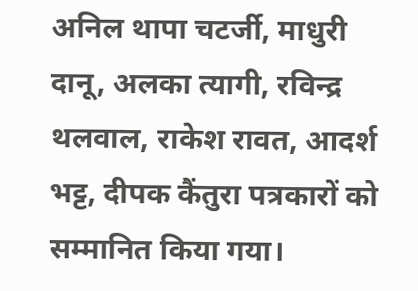अनिल थापा चटर्जी, माधुरी दानू, अलका त्यागी, रविन्द्र थलवाल, राकेश रावत, आदर्श भट्ट, दीपक कैंतुरा पत्रकारों को सम्मानित किया गया।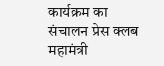कार्यक्रम का संचालन प्रेस क्लब महामंत्री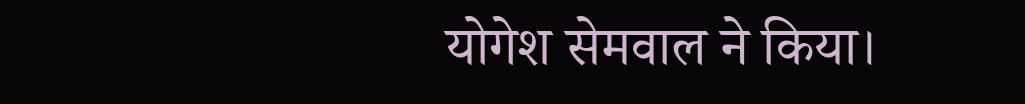योगेश सेमवाल ने किया।